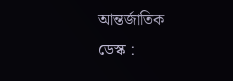আন্তর্জাতিক ডেস্ক :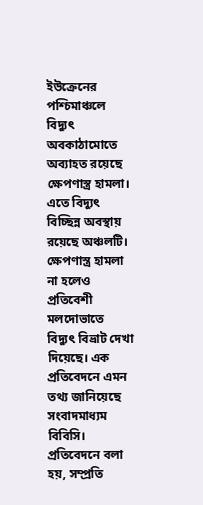ইউক্রেনের পশ্চিমাঞ্চলে বিদ্যুৎ অবকাঠামোতে অব্যাহত রয়েছে ক্ষেপণাস্ত্র হামলা। এতে বিদ্যুৎ বিচ্ছিন্ন অবস্থায় রয়েছে অঞ্চলটি। ক্ষেপণাস্ত্র হামলা না হলেও প্রতিবেশী মলদোভাতে বিদ্যুৎ বিভ্রাট দেখা দিয়েছে। এক প্রতিবেদনে এমন তথ্য জানিয়েছে সংবাদমাধ্যম বিবিসি।
প্রতিবেদনে বলা হয়, সম্প্রতি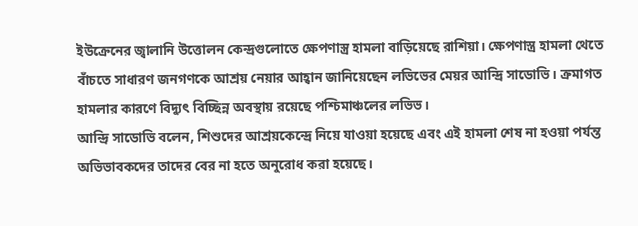ইউক্রেনের জ্বালানি উত্তোলন কেন্দ্রগুলোতে ক্ষেপণাস্ত্র হামলা বাড়িয়েছে রাশিয়া। ক্ষেপণাস্ত্র হামলা থেতে বাঁচতে সাধারণ জনগণকে আশ্রয় নেয়ার আহ্বান জানিয়েছেন লভিভের মেয়র আন্দ্রি সাডোভি। ক্রমাগত হামলার কারণে বিদ্যুৎ বিচ্ছিন্ন অবস্থায় রয়েছে পশ্চিমাঞ্চলের লভিভ।
আন্দ্রি সাডোভি বলেন, শিশুদের আশ্রয়কেন্দ্রে নিয়ে যাওয়া হয়েছে এবং এই হামলা শেষ না হওয়া পর্যন্ত অভিভাবকদের তাদের বের না হতে অনুরোধ করা হয়েছে।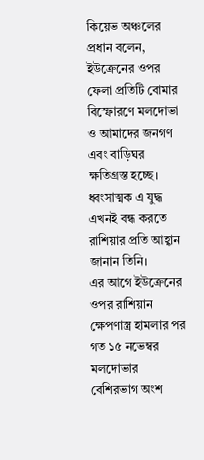কিয়েভ অঞ্চলের প্রধান বলেন, ইউক্রেনের ওপর ফেলা প্রতিটি বোমার বিস্ফোরণে মলদোভা ও আমাদের জনগণ এবং বাড়িঘর ক্ষতিগ্রস্ত হচ্ছে। ধ্বংসাত্মক এ যুদ্ধ এখনই বন্ধ করতে রাশিয়ার প্রতি আহ্বান জানান তিনি।
এর আগে ইউক্রেনের ওপর রাশিয়ান ক্ষেপণাস্ত্র হামলার পর গত ১৫ নভেম্বর মলদোভার বেশিরভাগ অংশ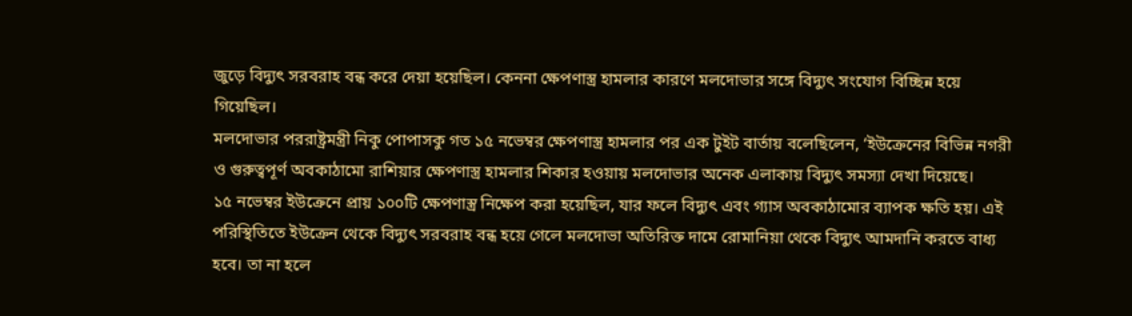জুড়ে বিদ্যুৎ সরবরাহ বন্ধ করে দেয়া হয়েছিল। কেননা ক্ষেপণাস্ত্র হামলার কারণে মলদোভার সঙ্গে বিদ্যুৎ সংযোগ বিচ্ছিন্ন হয়ে গিয়েছিল।
মলদোভার পররাষ্ট্রমন্ত্রী নিকু পোপাসকু গত ১৫ নভেম্বর ক্ষেপণাস্ত্র হামলার পর এক টুইট বার্তায় বলেছিলেন, ‘ইউক্রেনের বিভিন্ন নগরী ও গুরুত্বপূর্ণ অবকাঠামো রাশিয়ার ক্ষেপণাস্ত্র হামলার শিকার হওয়ায় মলদোভার অনেক এলাকায় বিদ্যুৎ সমস্যা দেখা দিয়েছে।
১৫ নভেম্বর ইউক্রেনে প্রায় ১০০টি ক্ষেপণাস্ত্র নিক্ষেপ করা হয়েছিল, যার ফলে বিদ্যুৎ এবং গ্যাস অবকাঠামোর ব্যাপক ক্ষতি হয়। এই পরিস্থিতিতে ইউক্রেন থেকে বিদ্যুৎ সরবরাহ বন্ধ হয়ে গেলে মলদোভা অতিরিক্ত দামে রোমানিয়া থেকে বিদ্যুৎ আমদানি করতে বাধ্য হবে। তা না হলে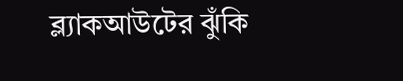ব্ল্যাকআউটের ঝুঁকি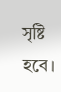সৃষ্টি হবে।